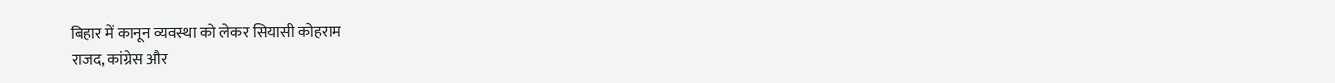बिहार में कानून व्यवस्था को लेकर सियासी कोहराम
राजद, कांग्रेस और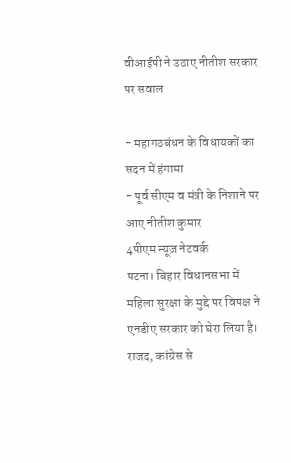वीआईपी ने उठाए नीतीश सरकार पर सवाल

- महागठबंधन के विधायकों का सदन में हंगामा
- पूर्व सीएम व मंत्री के निशाने पर आए नीतीश कुमार
4पीएम न्यूज़ नेटवर्क
पटना। बिहार विधानसभा में महिला सुरक्षा के मुद्दे पर विपक्ष ने एनडीए सरकार को घेरा लिया है। राजद, कांग्रेस से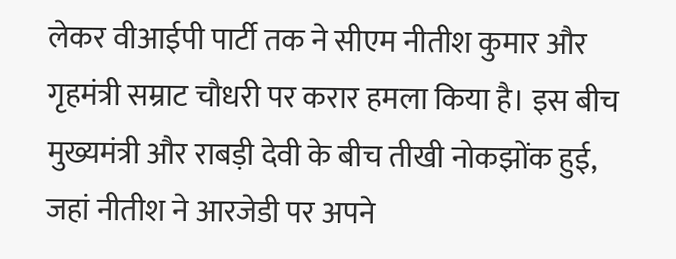लेकर वीआईपी पार्टी तक ने सीएम नीतीश कुमार और गृहमंत्री सम्राट चौधरी पर करार हमला किया है। इस बीच मुख्यमंत्री और राबड़ी देवी के बीच तीखी नोकझोंक हुई, जहां नीतीश ने आरजेडी पर अपने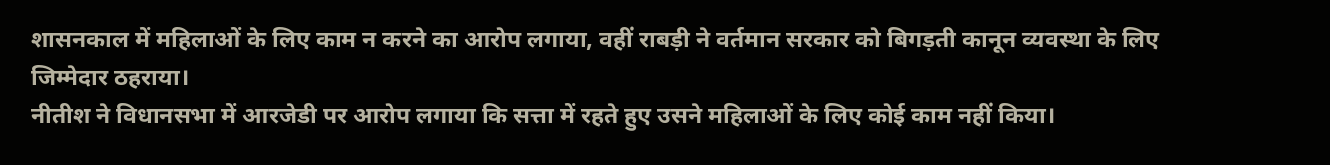शासनकाल में महिलाओं के लिए काम न करने का आरोप लगाया, वहीं राबड़ी ने वर्तमान सरकार को बिगड़ती कानून व्यवस्था के लिए जिम्मेदार ठहराया।
नीतीश ने विधानसभा में आरजेडी पर आरोप लगाया कि सत्ता में रहते हुए उसने महिलाओं के लिए कोई काम नहीं किया।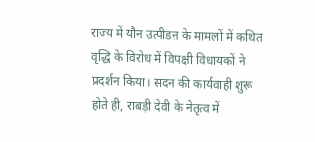राज्य में यौन उत्पीडऩ के मामलों में कथित वृद्धि के विरोध में विपक्षी विधायकों ने प्रदर्शन किया। सदन की कार्यवाही शुरू होते ही, राबड़ी देवी के नेतृत्व में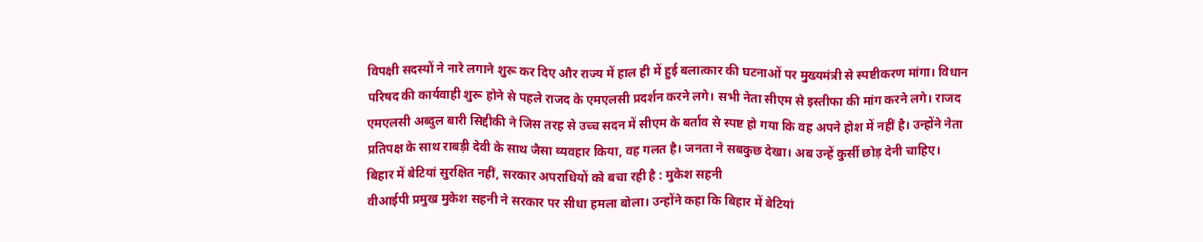विपक्षी सदस्यों ने नारे लगाने शुरू कर दिए और राज्य में हाल ही में हुई बलात्कार की घटनाओं पर मुख्यमंत्री से स्पष्टीकरण मांगा। विधान परिषद की कार्यवाही शुरू होने से पहले राजद के एमएलसी प्रदर्शन करने लगे। सभी नेता सीएम से इस्तीफा की मांग करने लगे। राजद एमएलसी अब्दुल बारी सिद्दीकी ने जिस तरह से उच्च सदन में सीएम के बर्ताव से स्पष्ट हो गया कि वह अपने होश में नहीं है। उन्होंने नेता प्रतिपक्ष के साथ राबड़ी देवी के साथ जैसा व्यवहार किया, वह गलत है। जनता ने सबकुछ देखा। अब उन्हें कुर्सी छोड़ देनी चाहिए।
बिहार में बेटियां सुरक्षित नहीं, सरकार अपराधियों को बचा रही है : मुकेश सहनी
वीआईपी प्रमुख मुकेश सहनी ने सरकार पर सीधा हमला बोला। उन्होंने कहा कि बिहार में बेटियां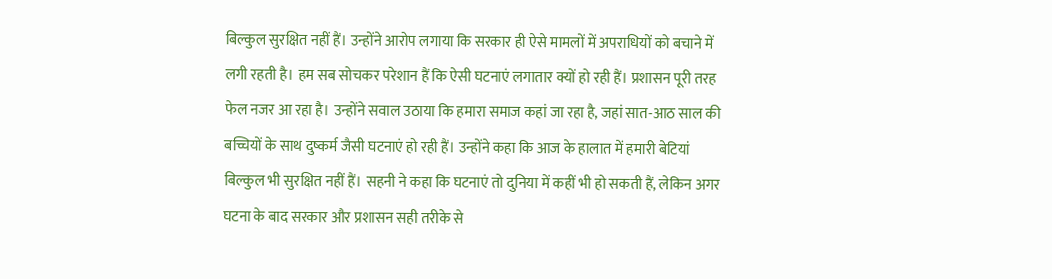बिल्कुल सुरक्षित नहीं हैं। उन्होंने आरोप लगाया कि सरकार ही ऐसे मामलों में अपराधियों को बचाने में लगी रहती है। हम सब सोचकर परेशान हैं कि ऐसी घटनाएं लगातार क्यों हो रही हैं। प्रशासन पूरी तरह फेल नजर आ रहा है। उन्होंने सवाल उठाया कि हमारा समाज कहां जा रहा है, जहां सात-आठ साल की बच्चियों के साथ दुष्कर्म जैसी घटनाएं हो रही हैं। उन्होंने कहा कि आज के हालात में हमारी बेटियां बिल्कुल भी सुरक्षित नहीं हैं। सहनी ने कहा कि घटनाएं तो दुनिया में कहीं भी हो सकती हैं, लेकिन अगर घटना के बाद सरकार और प्रशासन सही तरीके से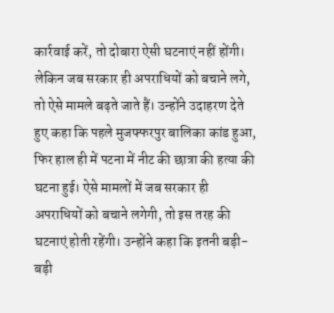कार्रवाई करें, तो दोबारा ऐसी घटनाएं नहीं होंगी। लेकिन जब सरकार ही अपराधियों को बचाने लगे, तो ऐसे मामले बढ़ते जाते हैं। उन्होंने उदाहरण देते हुए कहा कि पहले मुजफ्फरपुर बालिका कांड हुआ, फिर हाल ही में पटना में नीट की छात्रा की हत्या की घटना हुई। ऐसे मामलों में जब सरकार ही अपराधियों को बचाने लगेगी, तो इस तरह की घटनाएं होती रहेंगी। उन्होंने कहा कि इतनी बड़ी-बड़ी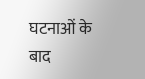घटनाओं के बाद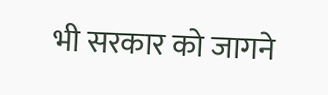भी सरकार को जागने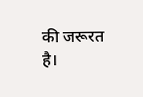की जरूरत है।